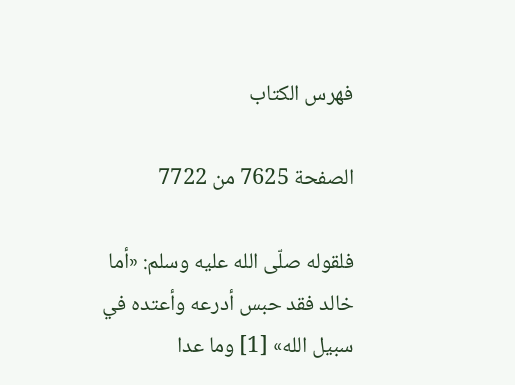فهرس الكتاب

الصفحة 7625 من 7722

فلقوله صلّى الله عليه وسلم: «أما خالد فقد حبس أدرعه وأعتده في سبيل الله» [1] وما عدا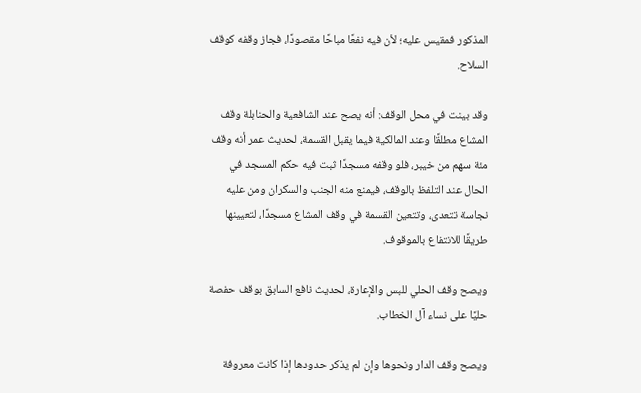المذكور فمقيس عليه؛ لأن فيه نفعًا مباحًا مقصودًا، فجاز وقفه كوقف السلاح.

وقد بينت في محل الوقف: أنه يصح عند الشافعية والحنابلة وقف المشاع مطلقًا وعند المالكية فيما يقبل القسمة، لحديث عمر أنه وقف مئة سهم من خيبر، فلو وقفه مسجدًا ثبت فيه حكم المسجد في الحال عند التلفظ بالوقف، فيمنع منه الجنب والسكران ومن عليه نجاسة تتعدى، وتتعين القسمة في وقف المشاع مسجدًا، لتعيينها طريقًا للانتفاع بالموقوف.

ويصح وقف الحلي للبس والإعارة، لحديث نافع السابق بوقف حفصة حليًا على نساء آل الخطاب.

ويصح وقف الدار ونحوها وإن لم يذكر حدودها إذا كانت معروفة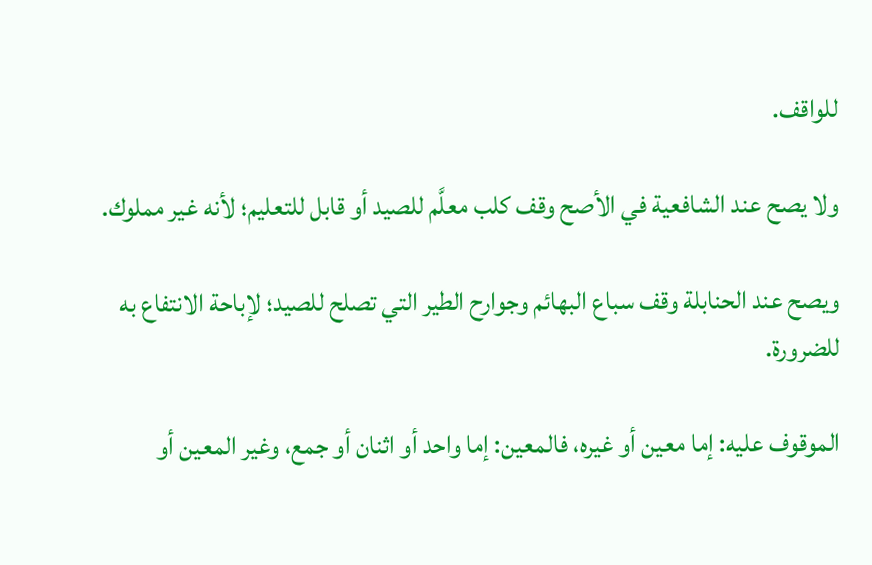للواقف.

ولا يصح عند الشافعية في الأصح وقف كلب معلَّم للصيد أو قابل للتعليم؛ لأنه غير مملوك.

ويصح عند الحنابلة وقف سباع البهائم وجوارح الطير التي تصلح للصيد؛ لإباحة الانتفاع به للضرورة.

الموقوف عليه: إما معين أو غيره، فالمعين: إما واحد أو اثنان أو جمع، وغير المعين أو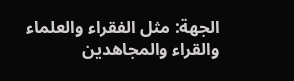الجهة: مثل الفقراء والعلماء والقراء والمجاهدين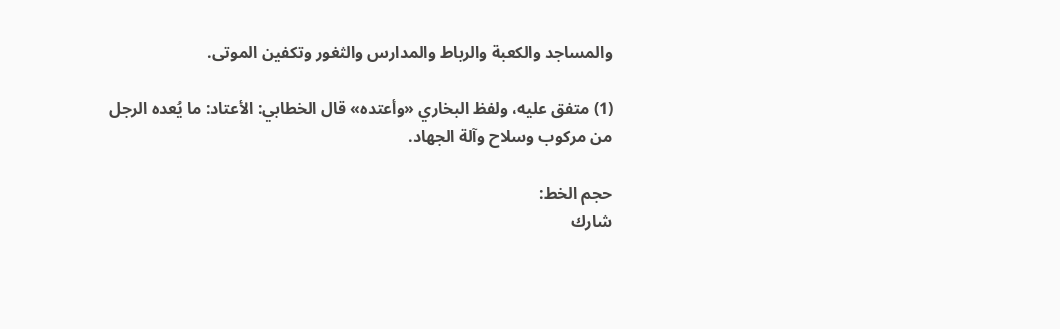والمساجد والكعبة والرباط والمدارس والثغور وتكفين الموتى.

(1) متفق عليه، ولفظ البخاري «وأعتده» قال الخطابي: الأعتاد: ما يُعده الرجل من مركوب وسلاح وآلة الجهاد.

حجم الخط:
شارك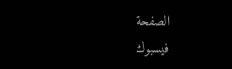الصفحة
فيسبوك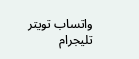واتساب تويتر تليجرام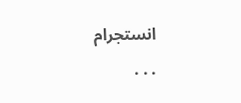انستجرام
. . .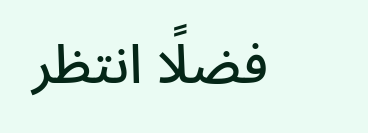فضلًا انتظر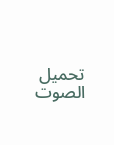تحميل الصوت